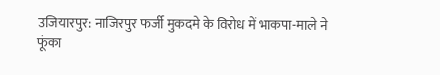उजियारपुर: नाजिरपुर फर्जी मुकदमे के विरोध में भाकपा-माले ने फूंका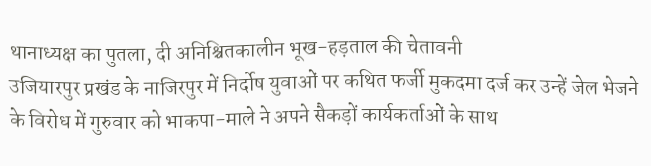थानाध्यक्ष का पुतला, दी अनिश्चितकालीन भूख-हड़ताल की चेतावनी
उजियारपुर प्रखंड के नाजिरपुर में निर्दोष युवाओं पर कथित फर्जी मुकदमा दर्ज कर उन्हें जेल भेजने के विरोध में गुरुवार को भाकपा-माले ने अपने सैकड़ों कार्यकर्ताओं के साथ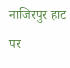नाजिरपुर हाट पर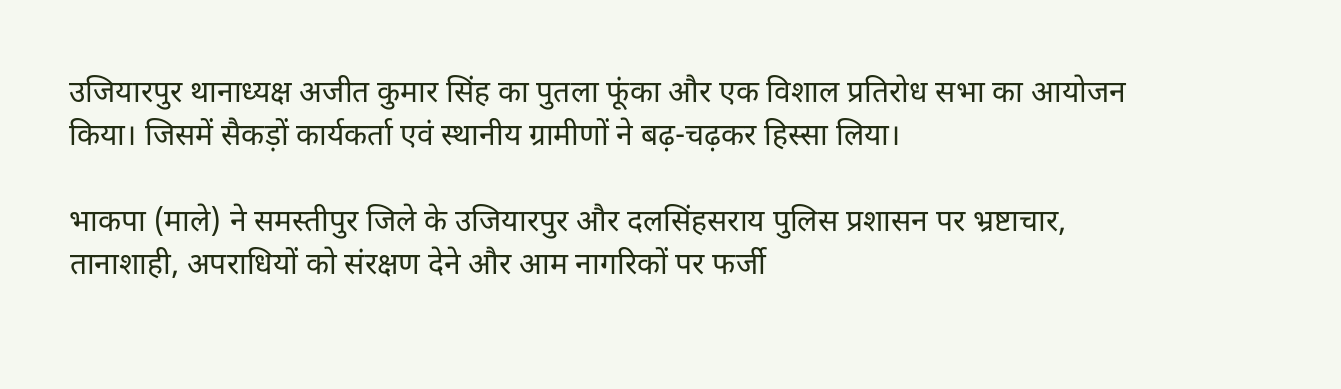उजियारपुर थानाध्यक्ष अजीत कुमार सिंह का पुतला फूंका और एक विशाल प्रतिरोध सभा का आयोजन किया। जिसमें सैकड़ों कार्यकर्ता एवं स्थानीय ग्रामीणों ने बढ़-चढ़कर हिस्सा लिया।

भाकपा (माले) ने समस्तीपुर जिले के उजियारपुर और दलसिंहसराय पुलिस प्रशासन पर भ्रष्टाचार, तानाशाही, अपराधियों को संरक्षण देने और आम नागरिकों पर फर्जी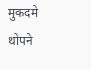मुकदमे थोपने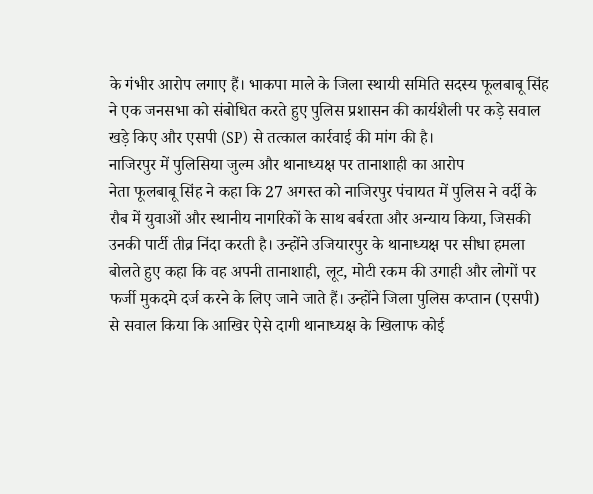के गंभीर आरोप लगाए हैं। भाकपा माले के जिला स्थायी समिति सदस्य फूलबाबू सिंह ने एक जनसभा को संबोधित करते हुए पुलिस प्रशासन की कार्यशैली पर कड़े सवाल खड़े किए और एसपी (SP) से तत्काल कार्रवाई की मांग की है।
नाजिरपुर में पुलिसिया जुल्म और थानाध्यक्ष पर तानाशाही का आरोप
नेता फूलबाबू सिंह ने कहा कि 27 अगस्त को नाजिरपुर पंचायत में पुलिस ने वर्दी के रौब में युवाओं और स्थानीय नागरिकों के साथ बर्बरता और अन्याय किया, जिसकी उनकी पार्टी तीव्र निंदा करती है। उन्होंने उजियारपुर के थानाध्यक्ष पर सीधा हमला बोलते हुए कहा कि वह अपनी तानाशाही, लूट, मोटी रकम की उगाही और लोगों पर फर्जी मुकदमे दर्ज करने के लिए जाने जाते हैं। उन्होंने जिला पुलिस कप्तान (एसपी) से सवाल किया कि आखिर ऐसे दागी थानाध्यक्ष के खिलाफ कोई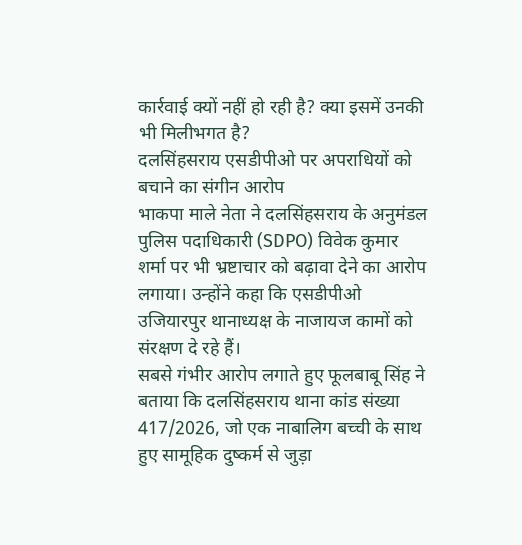कार्रवाई क्यों नहीं हो रही है? क्या इसमें उनकी भी मिलीभगत है?
दलसिंहसराय एसडीपीओ पर अपराधियों को बचाने का संगीन आरोप
भाकपा माले नेता ने दलसिंहसराय के अनुमंडल पुलिस पदाधिकारी (SDPO) विवेक कुमार शर्मा पर भी भ्रष्टाचार को बढ़ावा देने का आरोप लगाया। उन्होंने कहा कि एसडीपीओ उजियारपुर थानाध्यक्ष के नाजायज कामों को संरक्षण दे रहे हैं।
सबसे गंभीर आरोप लगाते हुए फूलबाबू सिंह ने बताया कि दलसिंहसराय थाना कांड संख्या 417/2026, जो एक नाबालिग बच्ची के साथ हुए सामूहिक दुष्कर्म से जुड़ा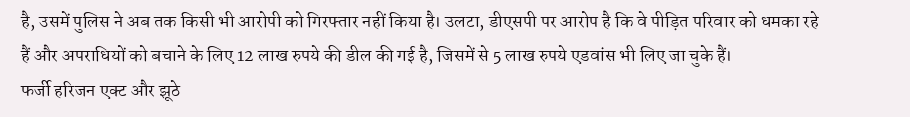है, उसमें पुलिस ने अब तक किसी भी आरोपी को गिरफ्तार नहीं किया है। उलटा, डीएसपी पर आरोप है कि वे पीड़ित परिवार को धमका रहे हैं और अपराधियों को बचाने के लिए 12 लाख रुपये की डील की गई है, जिसमें से 5 लाख रुपये एडवांस भी लिए जा चुके हैं।
फर्जी हरिजन एक्ट और झूठे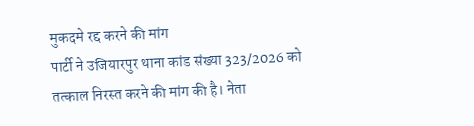मुकदमे रद्द करने की मांग
पार्टी ने उजियारपुर थाना कांड संख्या 323/2026 को तत्काल निरस्त करने की मांग की है। नेता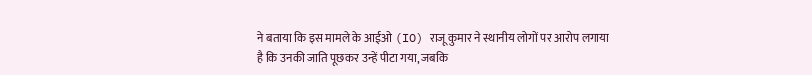ने बताया कि इस मामले के आईओ (IO) राजू कुमार ने स्थानीय लोगों पर आरोप लगाया है कि उनकी जाति पूछकर उन्हें पीटा गया, जबकि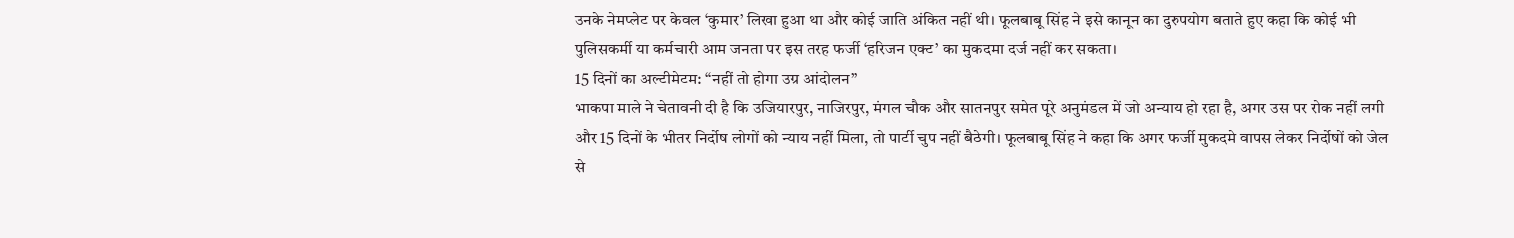उनके नेमप्लेट पर केवल ‘कुमार’ लिखा हुआ था और कोई जाति अंकित नहीं थी। फूलबाबू सिंह ने इसे कानून का दुरुपयोग बताते हुए कहा कि कोई भी पुलिसकर्मी या कर्मचारी आम जनता पर इस तरह फर्जी ‘हरिजन एक्ट’ का मुकदमा दर्ज नहीं कर सकता।
15 दिनों का अल्टीमेटम: “नहीं तो होगा उग्र आंदोलन”
भाकपा माले ने चेतावनी दी है कि उजियारपुर, नाजिरपुर, मंगल चौक और सातनपुर समेत पूरे अनुमंडल में जो अन्याय हो रहा है, अगर उस पर रोक नहीं लगी और 15 दिनों के भीतर निर्दोष लोगों को न्याय नहीं मिला, तो पार्टी चुप नहीं बैठेगी। फूलबाबू सिंह ने कहा कि अगर फर्जी मुकदमे वापस लेकर निर्दोषों को जेल से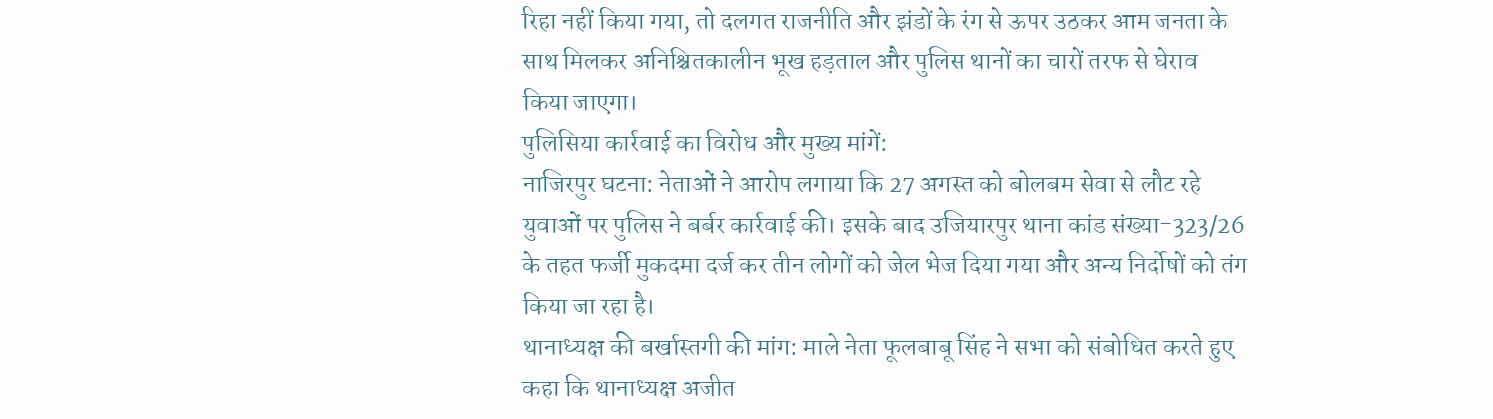रिहा नहीं किया गया, तो दलगत राजनीति और झंडों के रंग से ऊपर उठकर आम जनता के साथ मिलकर अनिश्चितकालीन भूख हड़ताल और पुलिस थानों का चारों तरफ से घेराव किया जाएगा।
पुलिसिया कार्रवाई का विरोध और मुख्य मांगें:
नाजिरपुर घटना: नेताओं ने आरोप लगाया कि 27 अगस्त को बोलबम सेवा से लौट रहे युवाओं पर पुलिस ने बर्बर कार्रवाई की। इसके बाद उजियारपुर थाना कांड संख्या-323/26 के तहत फर्जी मुकदमा दर्ज कर तीन लोगों को जेल भेज दिया गया और अन्य निर्दोषों को तंग किया जा रहा है।
थानाध्यक्ष की बर्खास्तगी की मांग: माले नेता फूलबाबू सिंह ने सभा को संबोधित करते हुए कहा कि थानाध्यक्ष अजीत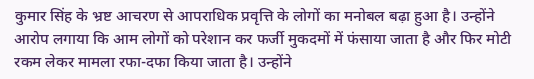कुमार सिंह के भ्रष्ट आचरण से आपराधिक प्रवृत्ति के लोगों का मनोबल बढ़ा हुआ है। उन्होंने आरोप लगाया कि आम लोगों को परेशान कर फर्जी मुकदमों में फंसाया जाता है और फिर मोटी रकम लेकर मामला रफा-दफा किया जाता है। उन्होंने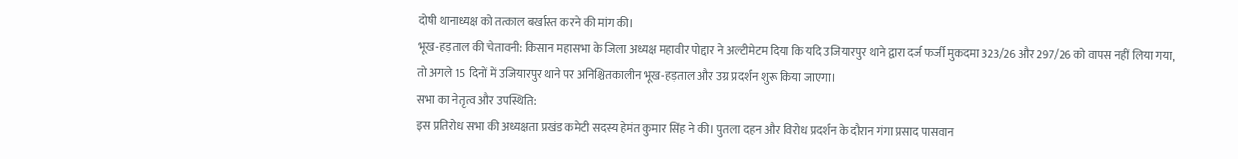दोषी थानाध्यक्ष को तत्काल बर्खास्त करने की मांग की।
भूख-हड़ताल की चेतावनी: किसान महासभा के जिला अध्यक्ष महावीर पोद्दार ने अल्टीमेटम दिया कि यदि उजियारपुर थाने द्वारा दर्ज फर्जी मुकदमा 323/26 और 297/26 को वापस नहीं लिया गया, तो अगले 15 दिनों में उजियारपुर थाने पर अनिश्चितकालीन भूख-हड़ताल और उग्र प्रदर्शन शुरू किया जाएगा।
सभा का नेतृत्व और उपस्थिति:
इस प्रतिरोध सभा की अध्यक्षता प्रखंड कमेटी सदस्य हेमंत कुमार सिंह ने की। पुतला दहन और विरोध प्रदर्शन के दौरान गंगा प्रसाद पासवान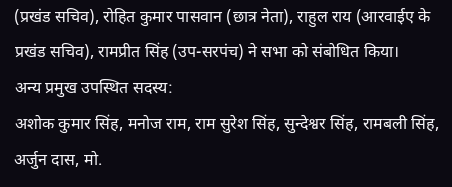(प्रखंड सचिव), रोहित कुमार पासवान (छात्र नेता), राहुल राय (आरवाईए के प्रखंड सचिव), रामप्रीत सिंह (उप-सरपंच) ने सभा को संबोधित किया।
अन्य प्रमुख उपस्थित सदस्य:
अशोक कुमार सिंह, मनोज राम, राम सुरेश सिंह, सुन्देश्वर सिंह, रामबली सिंह, अर्जुन दास, मो.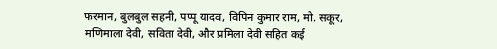फरमान, बुलबुल सहनी, पप्पू यादव, विपिन कुमार राम, मो. सकूर, मणिमाला देवी, सविता देवी, और प्रमिला देवी सहित कई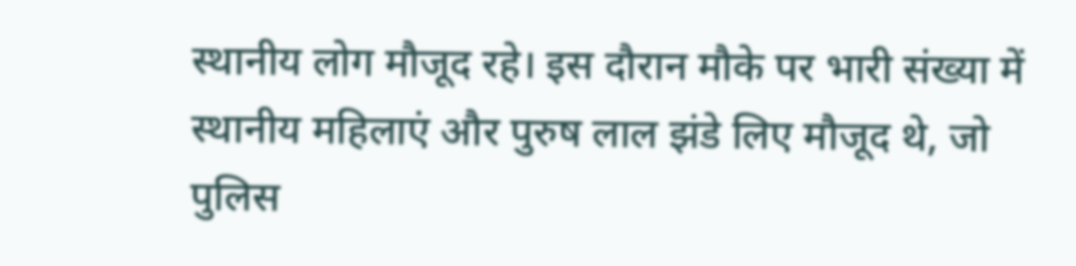स्थानीय लोग मौजूद रहे। इस दौरान मौके पर भारी संख्या में स्थानीय महिलाएं और पुरुष लाल झंडे लिए मौजूद थे, जो पुलिस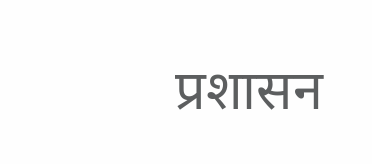प्रशासन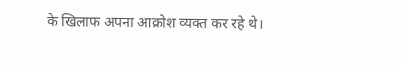के खिलाफ अपना आक्रोश व्यक्त कर रहे थे।